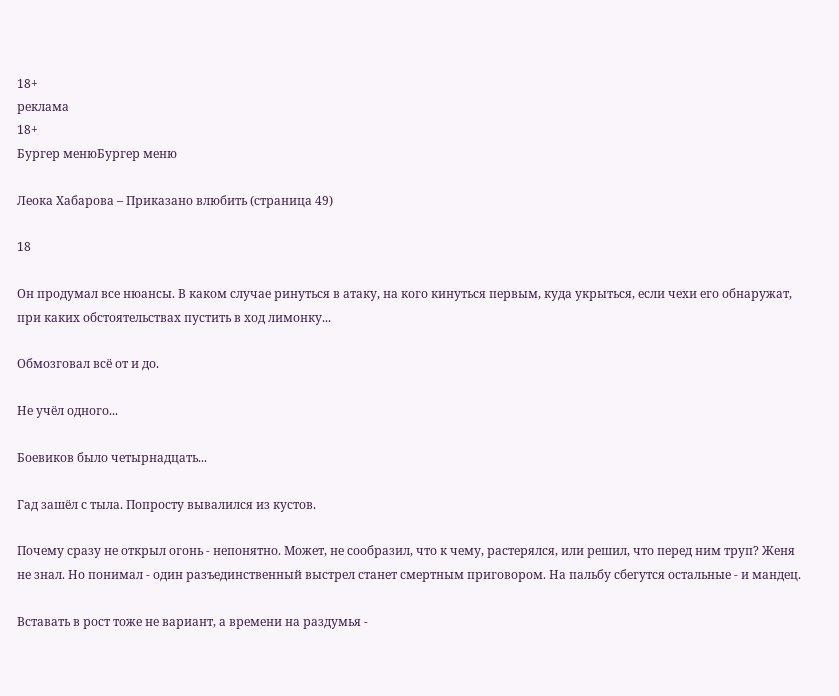18+
реклама
18+
Бургер менюБургер меню

Леока Хабарова – Приказано влюбить (страница 49)

18

Он продумал все нюансы. В каком случае ринуться в атаку, на кого кинуться первым, куда укрыться, если чехи его обнаружат, при каких обстоятельствах пустить в ход лимонку...

Обмозговал всё от и до.

Не учёл одного...

Боевиков было четырнадцать...

Гад зашёл с тыла. Попросту вывалился из кустов.

Почему сразу не открыл огонь - непонятно. Может, не сообразил, что к чему, растерялся, или решил, что перед ним труп? Женя не знал. Но понимал - один разъединственный выстрел станет смертным приговором. На пальбу сбегутся остальные - и мандец.

Вставать в рост тоже не вариант, а времени на раздумья -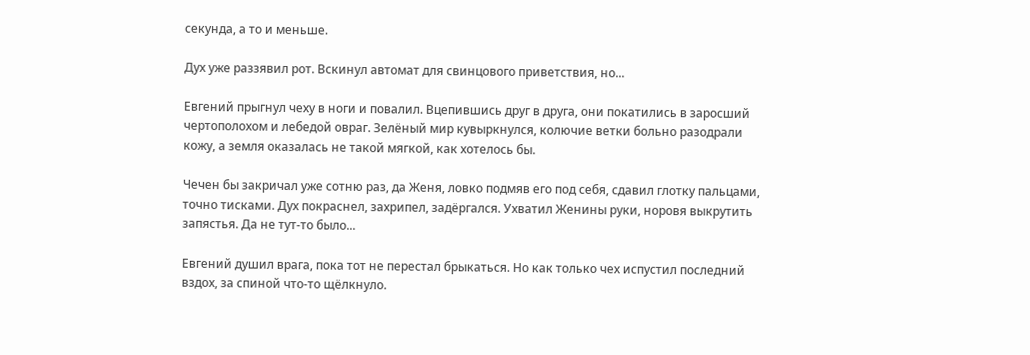секунда, а то и меньше.

Дух уже раззявил рот. Вскинул автомат для свинцового приветствия, но...

Евгений прыгнул чеху в ноги и повалил. Вцепившись друг в друга, они покатились в заросший чертополохом и лебедой овраг. Зелёный мир кувыркнулся, колючие ветки больно разодрали кожу, а земля оказалась не такой мягкой, как хотелось бы.

Чечен бы закричал уже сотню раз, да Женя, ловко подмяв его под себя, сдавил глотку пальцами, точно тисками. Дух покраснел, захрипел, задёргался. Ухватил Женины руки, норовя выкрутить запястья. Да не тут-то было...

Евгений душил врага, пока тот не перестал брыкаться. Но как только чех испустил последний вздох, за спиной что-то щёлкнуло.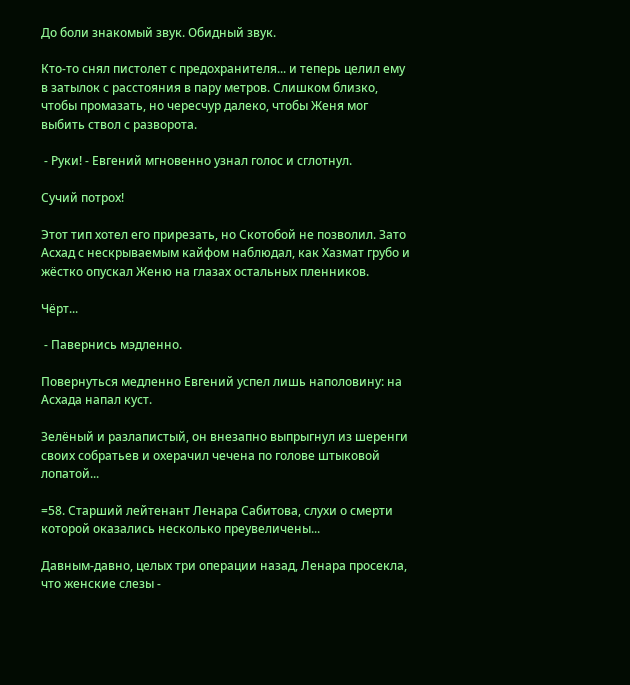До боли знакомый звук. Обидный звук.

Кто-то снял пистолет с предохранителя... и теперь целил ему в затылок с расстояния в пару метров. Слишком близко, чтобы промазать, но чересчур далеко, чтобы Женя мог выбить ствол с разворота.

 - Руки! - Евгений мгновенно узнал голос и сглотнул.

Сучий потрох!

Этот тип хотел его прирезать, но Скотобой не позволил. Зато Асхад с нескрываемым кайфом наблюдал, как Хазмат грубо и жёстко опускал Женю на глазах остальных пленников.

Чёрт...

 - Павернись мэдленно.

Повернуться медленно Евгений успел лишь наполовину: на Асхада напал куст.

Зелёный и разлапистый, он внезапно выпрыгнул из шеренги своих собратьев и охерачил чечена по голове штыковой лопатой...

=58. Старший лейтенант Ленара Сабитова, слухи о смерти которой оказались несколько преувеличены...

Давным-давно, целых три операции назад, Ленара просекла, что женские слезы -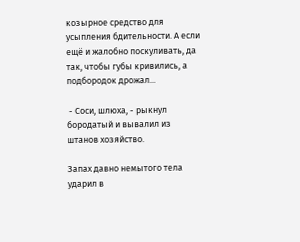козырное средство для усыпления бдительности. А если ещё и жалобно поскуливать, да так, чтобы губы кривились, а подбородок дрожал...

 - Соси, шлюха, - рыкнул бородатый и вывалил из штанов хозяйство.

Запах давно немытого тела ударил в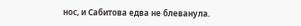нос, и Сабитова едва не блеванула.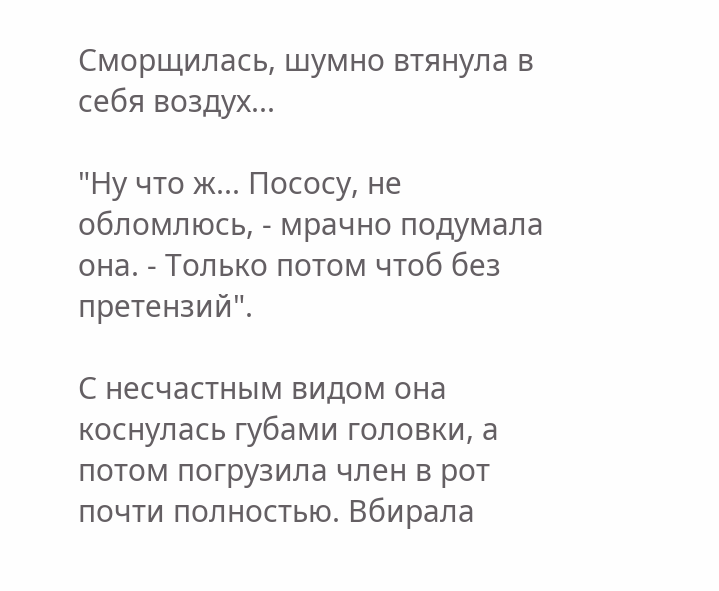Сморщилась, шумно втянула в себя воздух...

"Ну что ж... Пососу, не обломлюсь, - мрачно подумала она. - Только потом чтоб без претензий".

С несчастным видом она коснулась губами головки, а потом погрузила член в рот почти полностью. Вбирала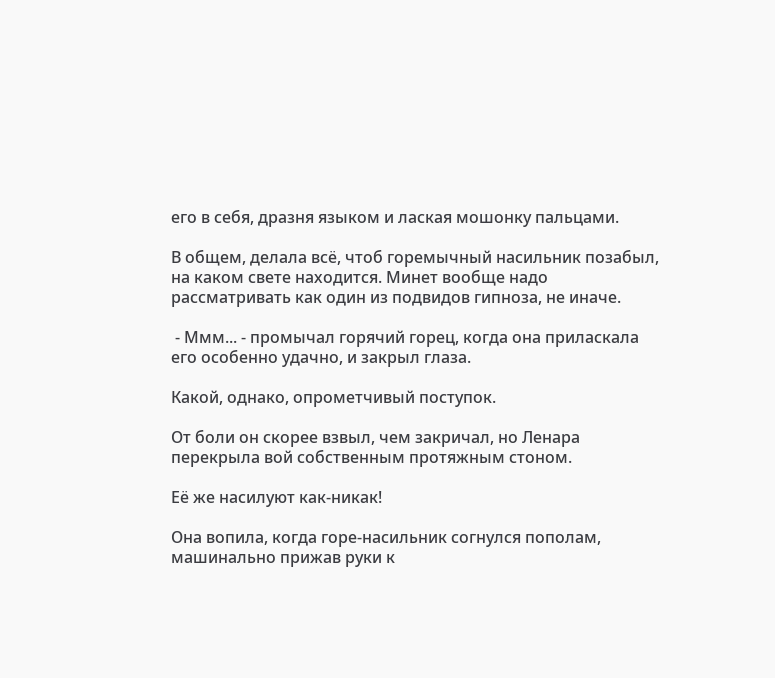его в себя, дразня языком и лаская мошонку пальцами.

В общем, делала всё, чтоб горемычный насильник позабыл, на каком свете находится. Минет вообще надо рассматривать как один из подвидов гипноза, не иначе.

 - Ммм... - промычал горячий горец, когда она приласкала его особенно удачно, и закрыл глаза.

Какой, однако, опрометчивый поступок.

От боли он скорее взвыл, чем закричал, но Ленара перекрыла вой собственным протяжным стоном.

Её же насилуют как-никак!

Она вопила, когда горе-насильник согнулся пополам, машинально прижав руки к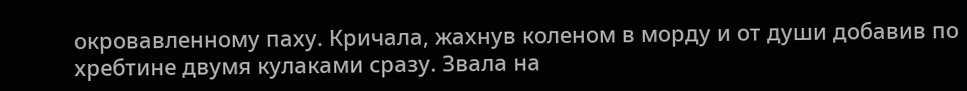окровавленному паху. Кричала, жахнув коленом в морду и от души добавив по хребтине двумя кулаками сразу. Звала на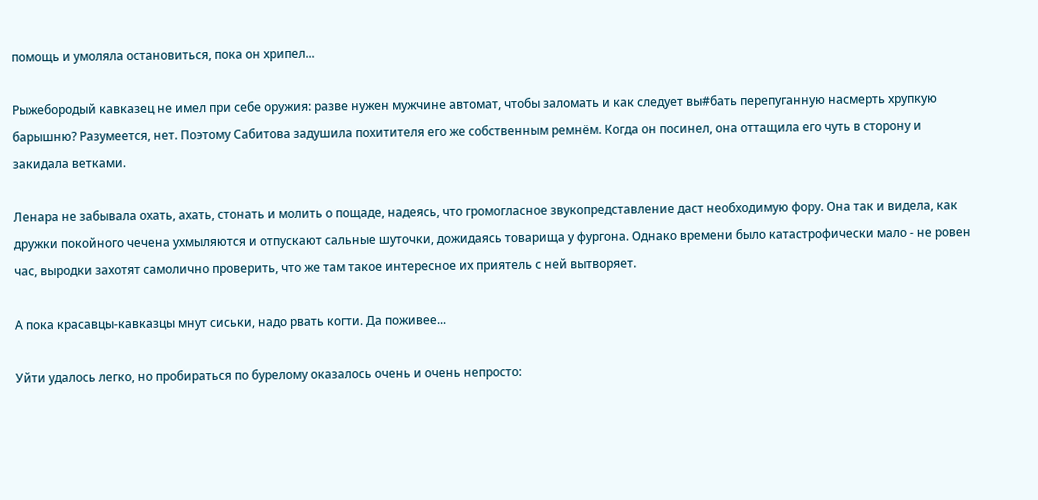помощь и умоляла остановиться, пока он хрипел...

Рыжебородый кавказец не имел при себе оружия: разве нужен мужчине автомат, чтобы заломать и как следует вы#бать перепуганную насмерть хрупкую барышню? Разумеется, нет. Поэтому Сабитова задушила похитителя его же собственным ремнём. Когда он посинел, она оттащила его чуть в сторону и закидала ветками.

Ленара не забывала охать, ахать, стонать и молить о пощаде, надеясь, что громогласное звукопредставление даст необходимую фору. Она так и видела, как дружки покойного чечена ухмыляются и отпускают сальные шуточки, дожидаясь товарища у фургона. Однако времени было катастрофически мало - не ровен час, выродки захотят самолично проверить, что же там такое интересное их приятель с ней вытворяет.

А пока красавцы-кавказцы мнут сиськи, надо рвать когти. Да поживее...

Уйти удалось легко, но пробираться по бурелому оказалось очень и очень непросто: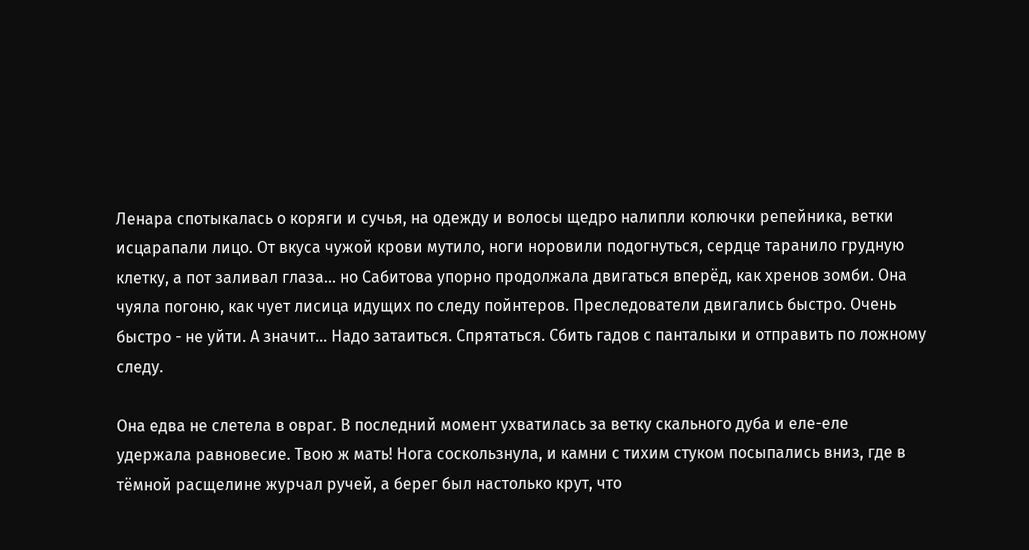Ленара спотыкалась о коряги и сучья, на одежду и волосы щедро налипли колючки репейника, ветки исцарапали лицо. От вкуса чужой крови мутило, ноги норовили подогнуться, сердце таранило грудную клетку, а пот заливал глаза... но Сабитова упорно продолжала двигаться вперёд, как хренов зомби. Она чуяла погоню, как чует лисица идущих по следу пойнтеров. Преследователи двигались быстро. Очень быстро - не уйти. А значит... Надо затаиться. Спрятаться. Сбить гадов с панталыки и отправить по ложному следу.

Она едва не слетела в овраг. В последний момент ухватилась за ветку скального дуба и еле-еле удержала равновесие. Твою ж мать! Нога соскользнула, и камни с тихим стуком посыпались вниз, где в тёмной расщелине журчал ручей, а берег был настолько крут, что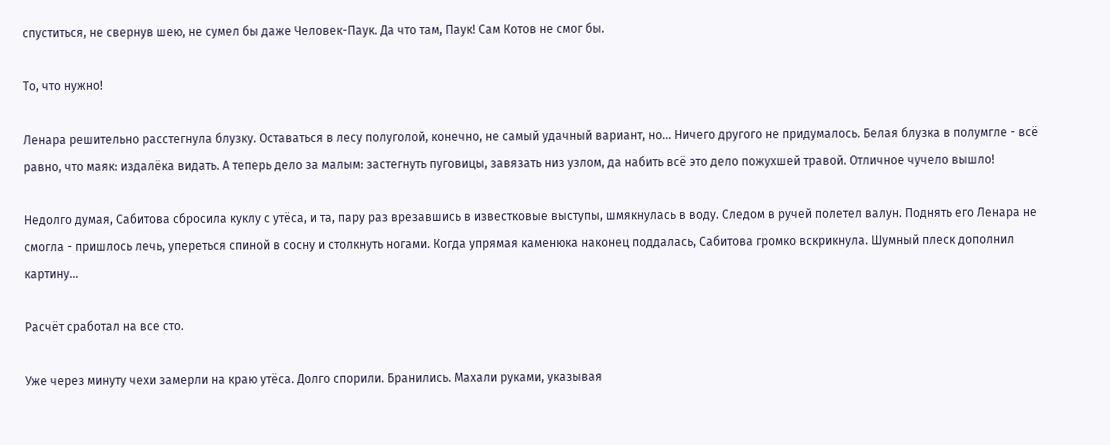спуститься, не свернув шею, не сумел бы даже Человек-Паук. Да что там, Паук! Сам Котов не смог бы.

То, что нужно!

Ленара решительно расстегнула блузку. Оставаться в лесу полуголой, конечно, не самый удачный вариант, но... Ничего другого не придумалось. Белая блузка в полумгле - всё равно, что маяк: издалёка видать. А теперь дело за малым: застегнуть пуговицы, завязать низ узлом, да набить всё это дело пожухшей травой. Отличное чучело вышло!

Недолго думая, Сабитова сбросила куклу с утёса, и та, пару раз врезавшись в известковые выступы, шмякнулась в воду. Следом в ручей полетел валун. Поднять его Ленара не смогла - пришлось лечь, упереться спиной в сосну и столкнуть ногами. Когда упрямая каменюка наконец поддалась, Сабитова громко вскрикнула. Шумный плеск дополнил картину...

Расчёт сработал на все сто.

Уже через минуту чехи замерли на краю утёса. Долго спорили. Бранились. Махали руками, указывая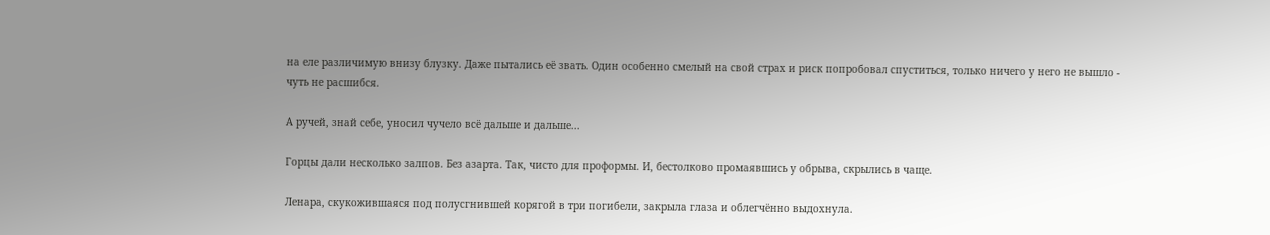на еле различимую внизу блузку. Даже пытались её звать. Один особенно смелый на свой страх и риск попробовал спуститься, только ничего у него не вышло - чуть не расшибся.

А ручей, знай себе, уносил чучело всё дальше и дальше...

Горцы дали несколько залпов. Без азарта. Так, чисто для проформы. И, бестолково промаявшись у обрыва, скрылись в чаще.

Ленара, скукожившаяся под полусгнившей корягой в три погибели, закрыла глаза и облегчённо выдохнула.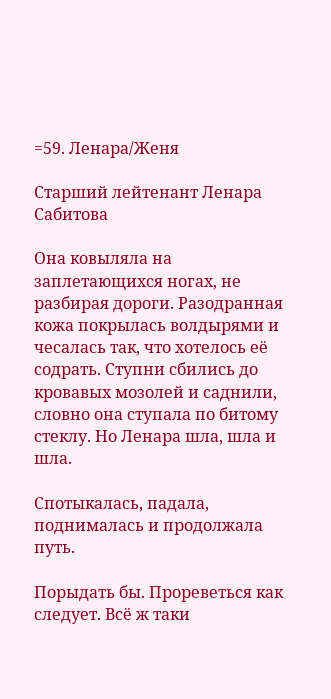=59. Ленара/Женя

Старший лейтенант Ленара Сабитова

Она ковыляла на заплетающихся ногах, не разбирая дороги. Разодранная кожа покрылась волдырями и чесалась так, что хотелось её содрать. Ступни сбились до кровавых мозолей и саднили, словно она ступала по битому стеклу. Но Ленара шла, шла и шла.

Спотыкалась, падала, поднималась и продолжала путь.

Порыдать бы. Прореветься как следует. Всё ж таки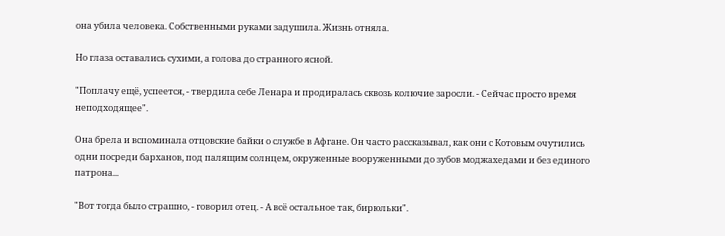она убила человека. Собственными руками задушила. Жизнь отняла.

Но глаза оставались сухими, а голова до странного ясной.

"Поплачу ещё, успеется, - твердила себе Ленара и продиралась сквозь колючие заросли. - Сейчас просто время неподходящее".

Она брела и вспоминала отцовские байки о службе в Афгане. Он часто рассказывал, как они с Котовым очутились одни посреди барханов, под палящим солнцем, окруженные вооруженными до зубов моджахедами и без единого патрона...

"Вот тогда было страшно, - говорил отец. - А всё остальное так, бирюльки".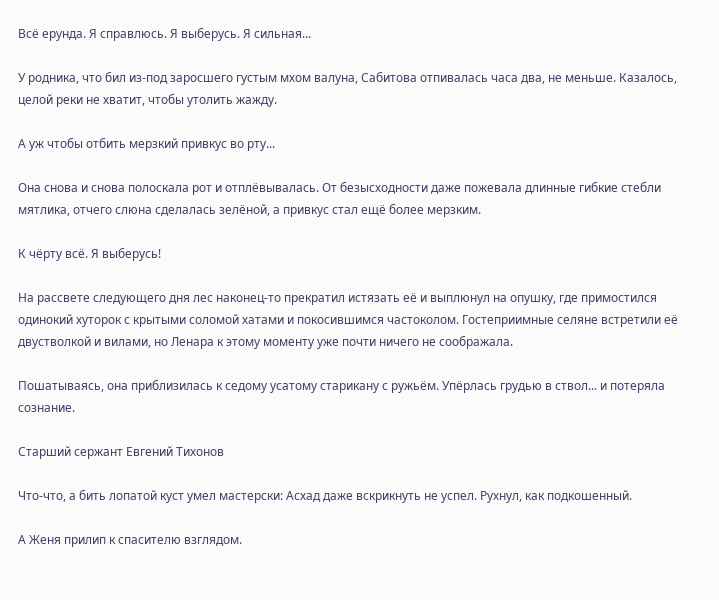Всё ерунда. Я справлюсь. Я выберусь. Я сильная...

У родника, что бил из-под заросшего густым мхом валуна, Сабитова отпивалась часа два, не меньше. Казалось, целой реки не хватит, чтобы утолить жажду.

А уж чтобы отбить мерзкий привкус во рту...

Она снова и снова полоскала рот и отплёвывалась. От безысходности даже пожевала длинные гибкие стебли мятлика, отчего слюна сделалась зелёной, а привкус стал ещё более мерзким.

К чёрту всё. Я выберусь!

На рассвете следующего дня лес наконец-то прекратил истязать её и выплюнул на опушку, где примостился одинокий хуторок с крытыми соломой хатами и покосившимся частоколом. Гостеприимные селяне встретили её двустволкой и вилами, но Ленара к этому моменту уже почти ничего не соображала.

Пошатываясь, она приблизилась к седому усатому старикану с ружьём. Упёрлась грудью в ствол... и потеряла сознание.

Старший сержант Евгений Тихонов

Что-что, а бить лопатой куст умел мастерски: Асхад даже вскрикнуть не успел. Рухнул, как подкошенный.

А Женя прилип к спасителю взглядом.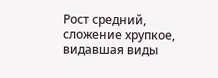Рост средний, сложение хрупкое, видавшая виды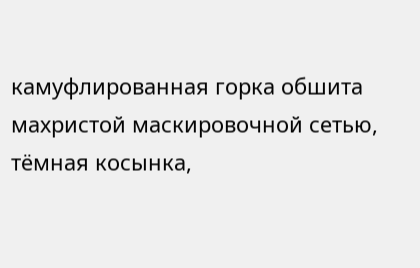камуфлированная горка обшита махристой маскировочной сетью, тёмная косынка,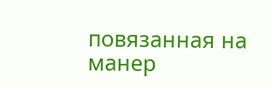повязанная на манер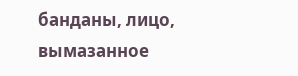банданы, лицо, вымазанное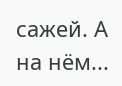сажей. А на нём...